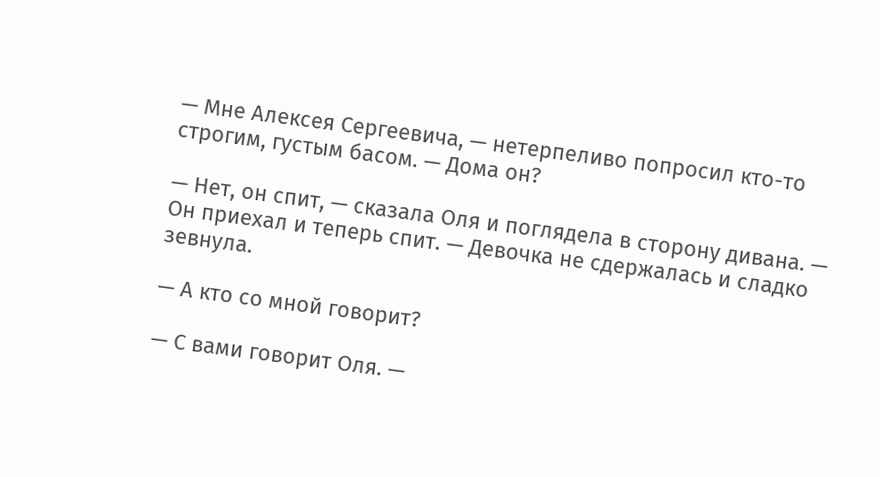— Мне Алексея Сергеевича, — нетерпеливо попросил кто-то строгим, густым басом. — Дома он?

— Нет, он спит, — сказала Оля и поглядела в сторону дивана. — Он приехал и теперь спит. — Девочка не сдержалась и сладко зевнула.

— А кто со мной говорит?

— С вами говорит Оля. —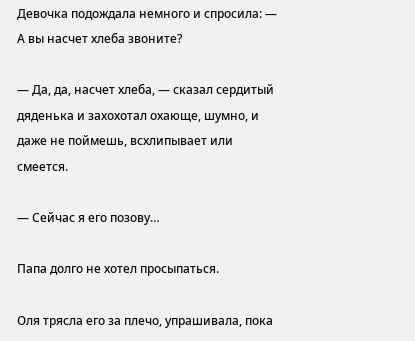Девочка подождала немного и спросила: — А вы насчет хлеба звоните?

— Да, да, насчет хлеба, — сказал сердитый дяденька и захохотал охающе, шумно, и даже не поймешь, всхлипывает или смеется.

— Сейчас я его позову…

Папа долго не хотел просыпаться.

Оля трясла его за плечо, упрашивала, пока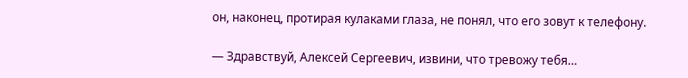он, наконец, протирая кулаками глаза, не понял, что его зовут к телефону.

— Здравствуй, Алексей Сергеевич, извини, что тревожу тебя…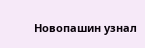Новопашин узнал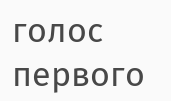голос первого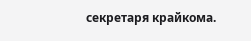секретаря крайкома.